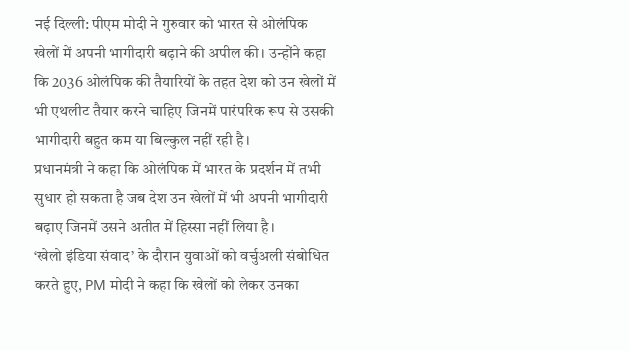नई दिल्ली: पीएम मोदी ने गुरुवार को भारत से ओलंपिक खेलों में अपनी भागीदारी बढ़ाने की अपील की। उन्होंने कहा कि 2036 ओलंपिक की तैयारियों के तहत देश को उन खेलों में भी एथलीट तैयार करने चाहिए जिनमें पारंपरिक रूप से उसकी भागीदारी बहुत कम या बिल्कुल नहीं रही है।
प्रधानमंत्री ने कहा कि ओलंपिक में भारत के प्रदर्शन में तभी सुधार हो सकता है जब देश उन खेलों में भी अपनी भागीदारी बढ़ाए जिनमें उसने अतीत में हिस्सा नहीं लिया है।
‘खेलो इंडिया संवाद’ के दौरान युवाओं को वर्चुअली संबोधित करते हुए, PM मोदी ने कहा कि खेलों को लेकर उनका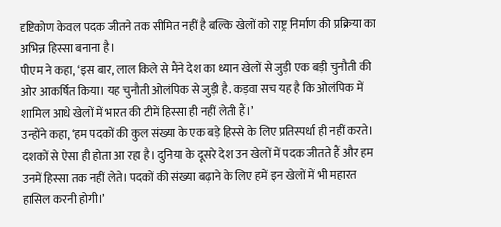दृष्टिकोण केवल पदक जीतने तक सीमित नहीं है बल्कि खेलों को राष्ट्र निर्माण की प्रक्रिया का अभिन्न हिस्सा बनाना है।
पीएम ने कहा, ‘इस बार, लाल किले से मैंने देश का ध्यान खेलों से जुड़ी एक बड़ी चुनौती की ओर आकर्षित किया। यह चुनौती ओलंपिक से जुड़ी है. कड़वा सच यह है कि ओलंपिक में शामिल आधे खेलों में भारत की टीमें हिस्सा ही नहीं लेती हैं।’
उन्होंने कहा, ‘हम पदकों की कुल संख्या के एक बड़े हिस्से के लिए प्रतिस्पर्धा ही नहीं करते। दशकों से ऐसा ही होता आ रहा है। दुनिया के दूसरे देश उन खेलों में पदक जीतते हैं और हम उनमें हिस्सा तक नहीं लेते। पदकों की संख्या बढ़ाने के लिए हमें इन खेलों में भी महारत हासिल करनी होगी।’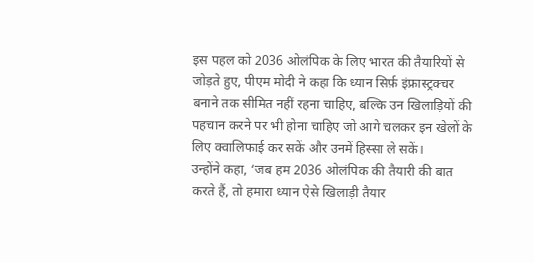इस पहल को 2036 ओलंपिक के लिए भारत की तैयारियों से जोड़ते हुए, पीएम मोदी ने कहा कि ध्यान सिर्फ़ इंफ्रास्ट्रक्चर बनाने तक सीमित नहीं रहना चाहिए, बल्कि उन खिलाड़ियों की पहचान करने पर भी होना चाहिए जो आगे चलकर इन खेलों के लिए क्वालिफाई कर सकें और उनमें हिस्सा ले सकें।
उन्होंने कहा, ‘जब हम 2036 ओलंपिक की तैयारी की बात करते हैं, तो हमारा ध्यान ऐसे खिलाड़ी तैयार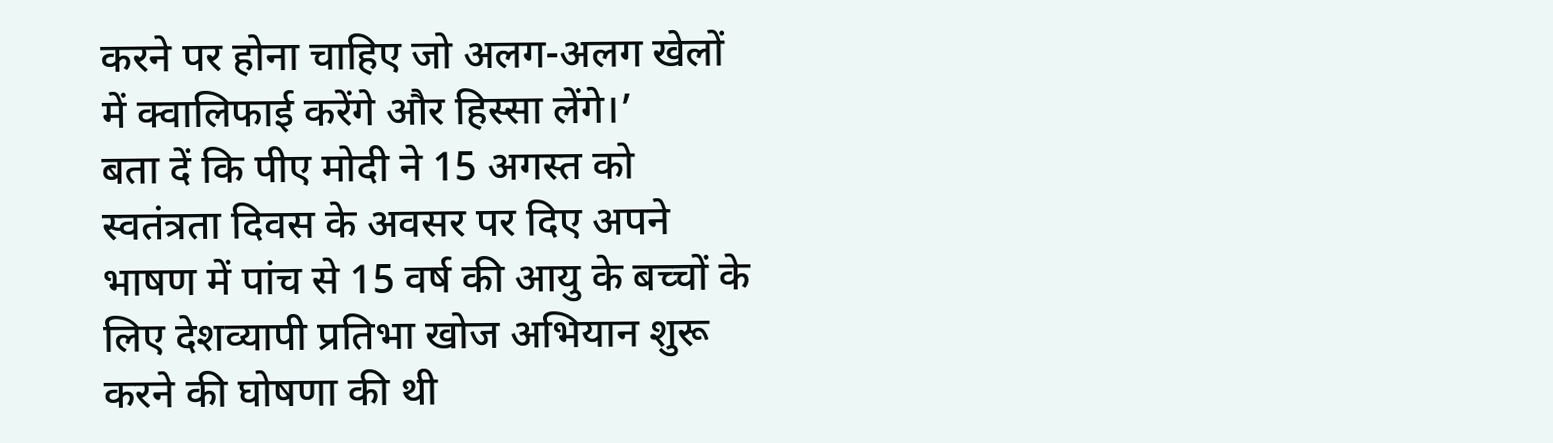करने पर होना चाहिए जो अलग-अलग खेलों में क्वालिफाई करेंगे और हिस्सा लेंगे।’
बता दें कि पीए मोदी ने 15 अगस्त को स्वतंत्रता दिवस के अवसर पर दिए अपने भाषण में पांच से 15 वर्ष की आयु के बच्चों के लिए देशव्यापी प्रतिभा खोज अभियान शुरू करने की घोषणा की थी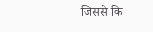जिससे कि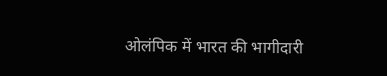ओलंपिक में भारत की भागीदारी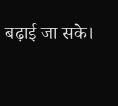बढ़ाई जा सके।